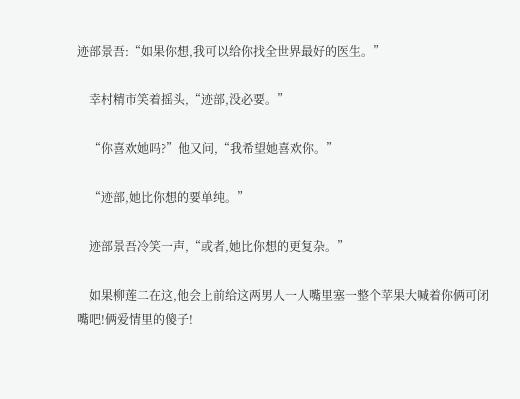迹部景吾:“如果你想,我可以给你找全世界最好的医生。”

    幸村精市笑着摇头,“迹部,没必要。”

    “你喜欢她吗?”他又问,“我希望她喜欢你。”

    “迹部,她比你想的要单纯。”

    迹部景吾冷笑一声,“或者,她比你想的更复杂。”

    如果柳莲二在这,他会上前给这两男人一人嘴里塞一整个苹果大喊着你俩可闭嘴吧!俩爱情里的傻子!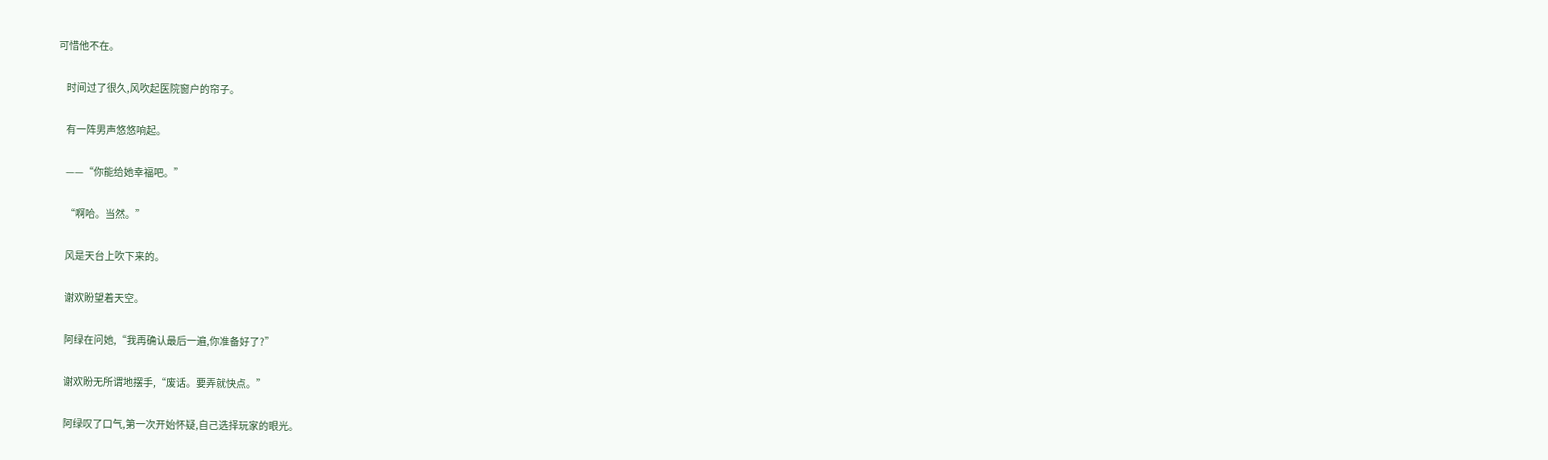可惜他不在。

    时间过了很久,风吹起医院窗户的帘子。

    有一阵男声悠悠响起。

    ——“你能给她幸福吧。”

    “啊哈。当然。”

    风是天台上吹下来的。

    谢欢盼望着天空。

    阿绿在问她,“我再确认最后一遍,你准备好了?”

    谢欢盼无所谓地摆手,“废话。要弄就快点。”

    阿绿叹了口气,第一次开始怀疑,自己选择玩家的眼光。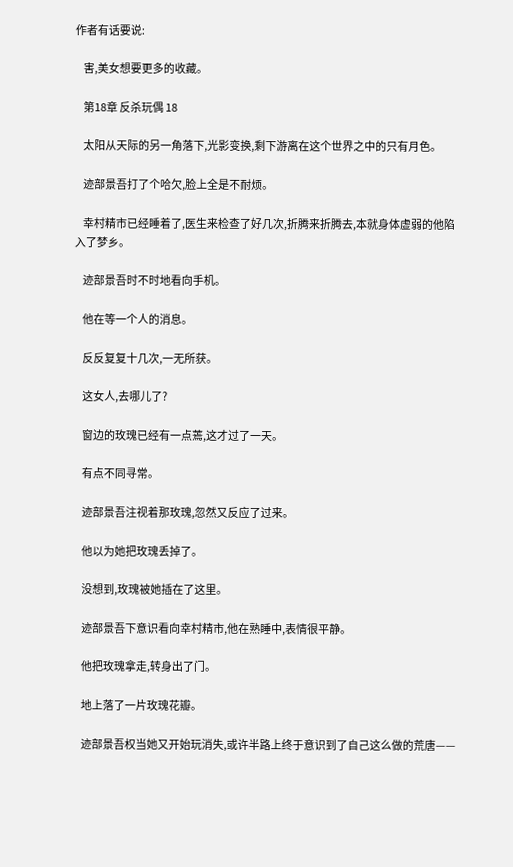作者有话要说:

    害,美女想要更多的收藏。

    第18章 反杀玩偶 18

    太阳从天际的另一角落下,光影变换,剩下游离在这个世界之中的只有月色。

    迹部景吾打了个哈欠,脸上全是不耐烦。

    幸村精市已经睡着了,医生来检查了好几次,折腾来折腾去,本就身体虚弱的他陷入了梦乡。

    迹部景吾时不时地看向手机。

    他在等一个人的消息。

    反反复复十几次,一无所获。

    这女人,去哪儿了?

    窗边的玫瑰已经有一点蔫,这才过了一天。

    有点不同寻常。

    迹部景吾注视着那玫瑰,忽然又反应了过来。

    他以为她把玫瑰丢掉了。

    没想到,玫瑰被她插在了这里。

    迹部景吾下意识看向幸村精市,他在熟睡中,表情很平静。

    他把玫瑰拿走,转身出了门。

    地上落了一片玫瑰花瓣。

    迹部景吾权当她又开始玩消失,或许半路上终于意识到了自己这么做的荒唐——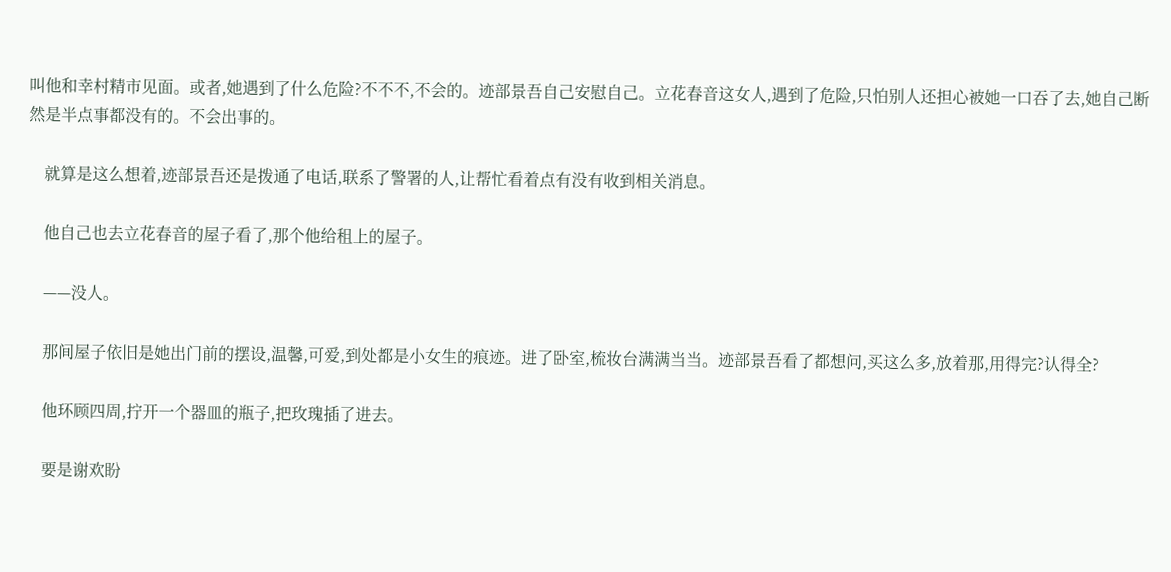叫他和幸村精市见面。或者,她遇到了什么危险?不不不,不会的。迹部景吾自己安慰自己。立花春音这女人,遇到了危险,只怕别人还担心被她一口吞了去,她自己断然是半点事都没有的。不会出事的。

    就算是这么想着,迹部景吾还是拨通了电话,联系了警署的人,让帮忙看着点有没有收到相关消息。

    他自己也去立花春音的屋子看了,那个他给租上的屋子。

    ——没人。

    那间屋子依旧是她出门前的摆设,温馨,可爱,到处都是小女生的痕迹。进了卧室,梳妆台满满当当。迹部景吾看了都想问,买这么多,放着那,用得完?认得全?

    他环顾四周,拧开一个器皿的瓶子,把玫瑰插了进去。

    要是谢欢盼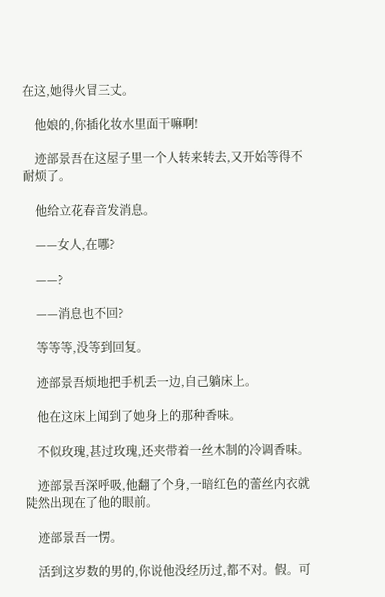在这,她得火冒三丈。

    他娘的,你插化妆水里面干嘛啊!

    迹部景吾在这屋子里一个人转来转去,又开始等得不耐烦了。

    他给立花春音发消息。

    ——女人,在哪?

    ——?

    ——消息也不回?

    等等等,没等到回复。

    迹部景吾烦地把手机丢一边,自己躺床上。

    他在这床上闻到了她身上的那种香味。

    不似玫瑰,甚过玫瑰,还夹带着一丝木制的冷调香味。

    迹部景吾深呼吸,他翻了个身,一暗红色的蕾丝内衣就陡然出现在了他的眼前。

    迹部景吾一愣。

    活到这岁数的男的,你说他没经历过,都不对。假。可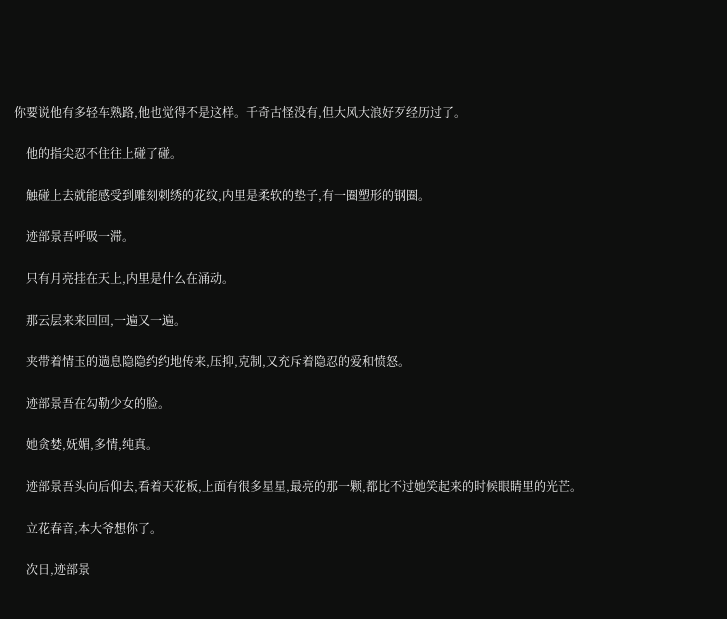你要说他有多轻车熟路,他也觉得不是这样。千奇古怪没有,但大风大浪好歹经历过了。

    他的指尖忍不住往上碰了碰。

    触碰上去就能感受到雕刻刺绣的花纹,内里是柔软的垫子,有一圈塑形的钢圈。

    迹部景吾呼吸一滞。

    只有月亮挂在天上,内里是什么在涌动。

    那云层来来回回,一遍又一遍。

    夹带着情玉的遄息隐隐约约地传来,压抑,克制,又充斥着隐忍的爱和愤怒。

    迹部景吾在勾勒少女的脸。

    她贪婪,妩媚,多情,纯真。

    迹部景吾头向后仰去,看着天花板,上面有很多星星,最亮的那一颗,都比不过她笑起来的时候眼睛里的光芒。

    立花春音,本大爷想你了。

    次日,迹部景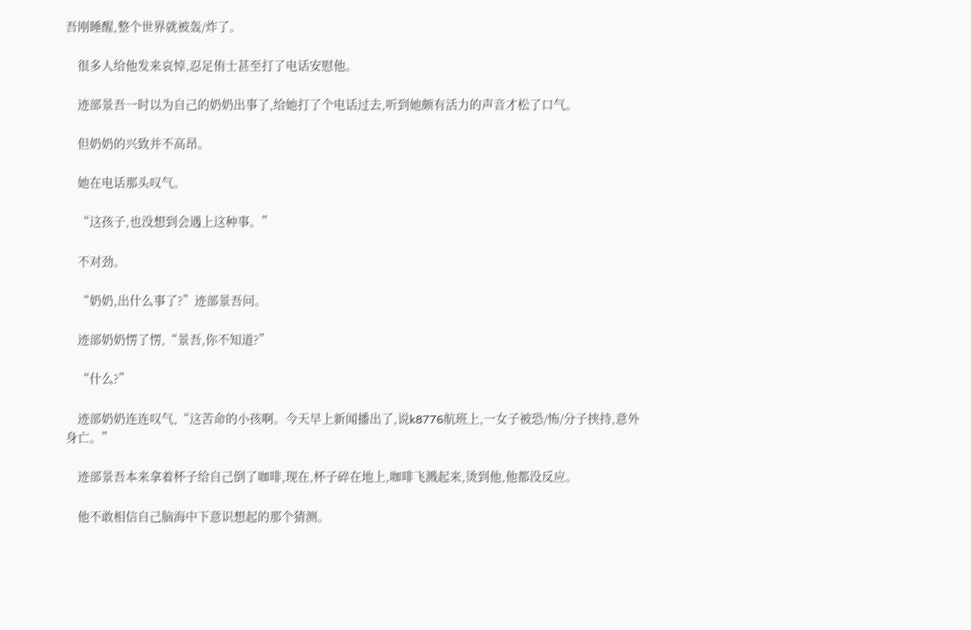吾刚睡醒,整个世界就被轰/炸了。

    很多人给他发来哀悼,忍足侑士甚至打了电话安慰他。

    迹部景吾一时以为自己的奶奶出事了,给她打了个电话过去,听到她颇有活力的声音才松了口气。

    但奶奶的兴致并不高昂。

    她在电话那头叹气。

    “这孩子,也没想到会遇上这种事。”

    不对劲。

    “奶奶,出什么事了?”迹部景吾问。

    迹部奶奶愣了愣,“景吾,你不知道?”

    “什么?”

    迹部奶奶连连叹气,“这苦命的小孩啊。今天早上新闻播出了,说k8776航班上,一女子被恐/怖/分子挟持,意外身亡。”

    迹部景吾本来拿着杯子给自己倒了咖啡,现在,杯子碎在地上,咖啡飞溅起来,烫到他,他都没反应。

    他不敢相信自己脑海中下意识想起的那个猜测。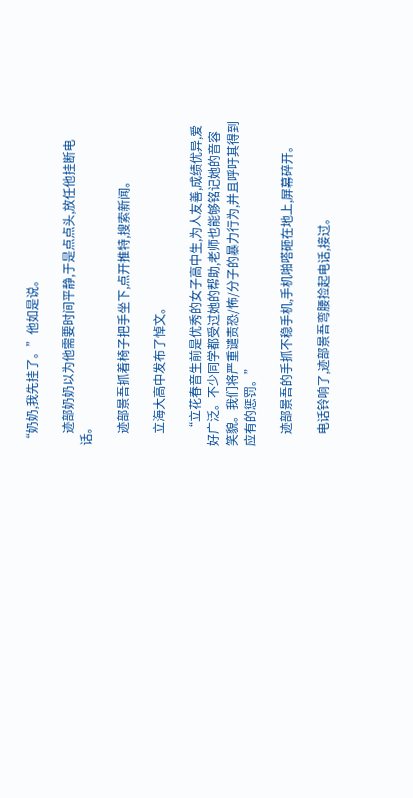“奶奶,我先挂了。”他如是说。

    迹部奶奶以为他需要时间平静,于是点点头,放任他挂断电话。

    迹部景吾抓着椅子把手坐下,点开推特,搜索新闻。

    立海大高中发布了悼文。

    “立花春音生前是优秀的女子高中生,为人友善,成绩优异,爱好广泛。不少同学都受过她的帮助,老师也能够铭记她的音容笑貌。我们将严重谴责恐/怖/分子的暴力行为,并且呼吁其得到应有的惩罚。”

    迹部景吾的手抓不稳手机,手机啪嗒砸在地上,屏幕碎开。

    电话铃响了,迹部景吾弯腰捡起电话,接过。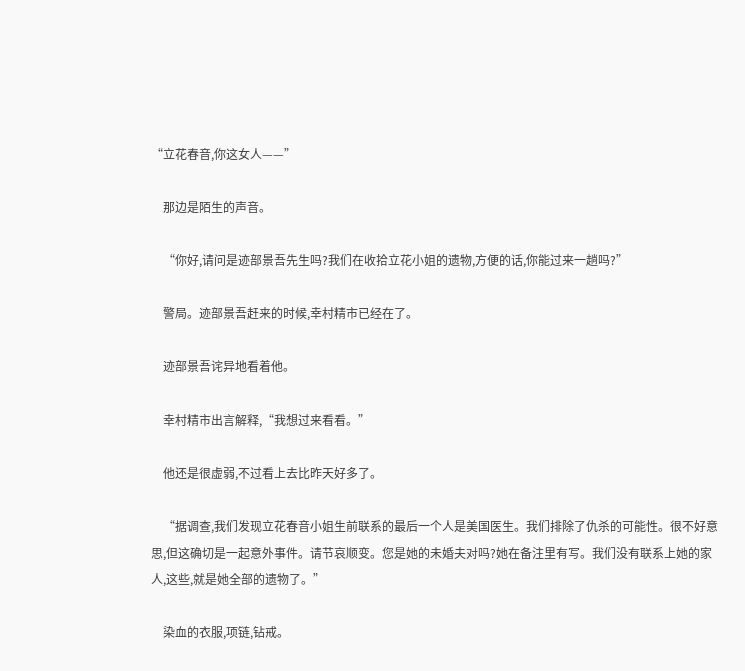“立花春音,你这女人——”

    那边是陌生的声音。

    “你好,请问是迹部景吾先生吗?我们在收拾立花小姐的遗物,方便的话,你能过来一趟吗?”

    警局。迹部景吾赶来的时候,幸村精市已经在了。

    迹部景吾诧异地看着他。

    幸村精市出言解释,“我想过来看看。”

    他还是很虚弱,不过看上去比昨天好多了。

    “据调查,我们发现立花春音小姐生前联系的最后一个人是美国医生。我们排除了仇杀的可能性。很不好意思,但这确切是一起意外事件。请节哀顺变。您是她的未婚夫对吗?她在备注里有写。我们没有联系上她的家人,这些,就是她全部的遗物了。”

    染血的衣服,项链,钻戒。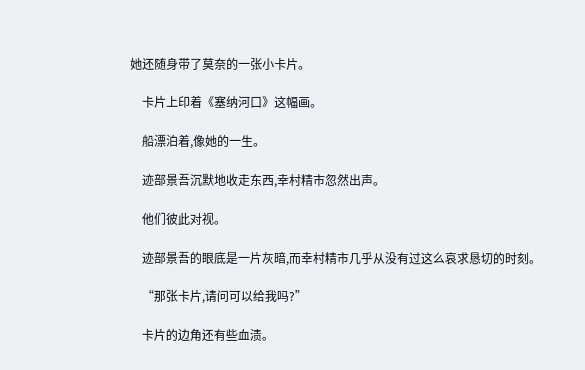她还随身带了莫奈的一张小卡片。

    卡片上印着《塞纳河口》这幅画。

    船漂泊着,像她的一生。

    迹部景吾沉默地收走东西,幸村精市忽然出声。

    他们彼此对视。

    迹部景吾的眼底是一片灰暗,而幸村精市几乎从没有过这么哀求恳切的时刻。

    “那张卡片,请问可以给我吗?”

    卡片的边角还有些血渍。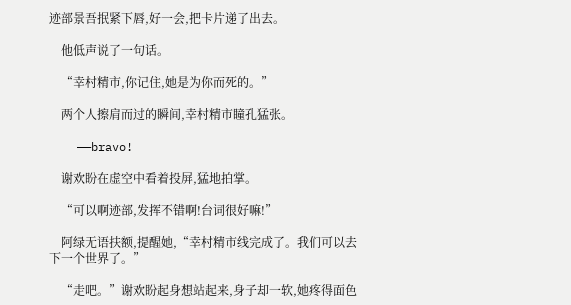迹部景吾抿紧下唇,好一会,把卡片递了出去。

    他低声说了一句话。

    “幸村精市,你记住,她是为你而死的。”

    两个人擦肩而过的瞬间,幸村精市瞳孔猛张。

    ——bravo!

    谢欢盼在虚空中看着投屏,猛地拍掌。

    “可以啊迹部,发挥不错啊!台词很好嘛!”

    阿绿无语扶额,提醒她,“幸村精市线完成了。我们可以去下一个世界了。”

    “走吧。”谢欢盼起身想站起来,身子却一软,她疼得面色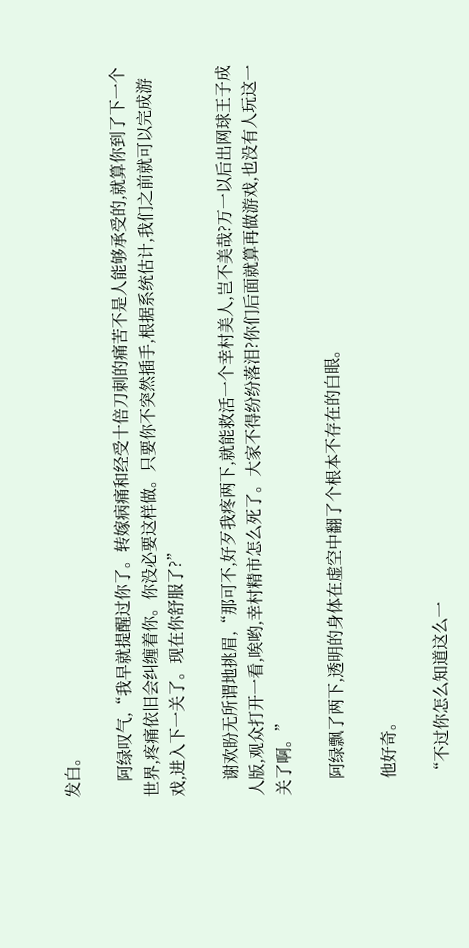发白。

    阿绿叹气,“我早就提醒过你了。转嫁病痛和经受十倍刀刺的痛苦不是人能够承受的,就算你到了下一个世界,疼痛依旧会纠缠着你。你没必要这样做。只要你不突然插手,根据系统估计,我们之前就可以完成游戏,进入下一关了。现在你舒服了?”

    谢欢盼无所谓地挑眉,“那可不,好歹我疼两下,就能救活一个幸村美人,岂不美哉?万一以后出网球王子成人版,观众打开一看,唉哟,幸村精市怎么死了。大家不得纷纷落泪?你们后面就算再做游戏,也没有人玩这一关了啊。”

    阿绿飘了两下,透明的身体在虚空中翻了个根本不存在的白眼。

    他好奇。

    “不过你怎么知道这么一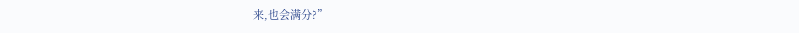来,也会满分?”